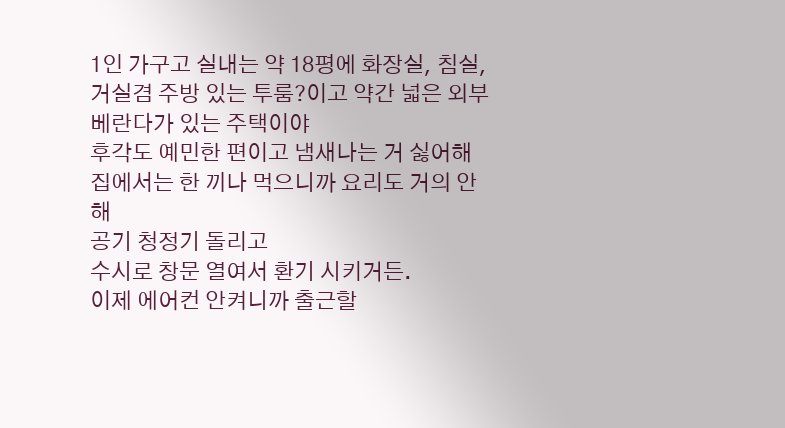1인 가구고 실내는 약 18평에 화장실, 침실, 거실겸 주방 있는 투룸?이고 약간 넓은 외부 베란다가 있는 주택이야
후각도 예민한 편이고 냄새나는 거 싫어해
집에서는 한 끼나 먹으니까 요리도 거의 안해
공기 청정기 돌리고
수시로 창문 열여서 환기 시키거든.
이제 에어컨 안켜니까 출근할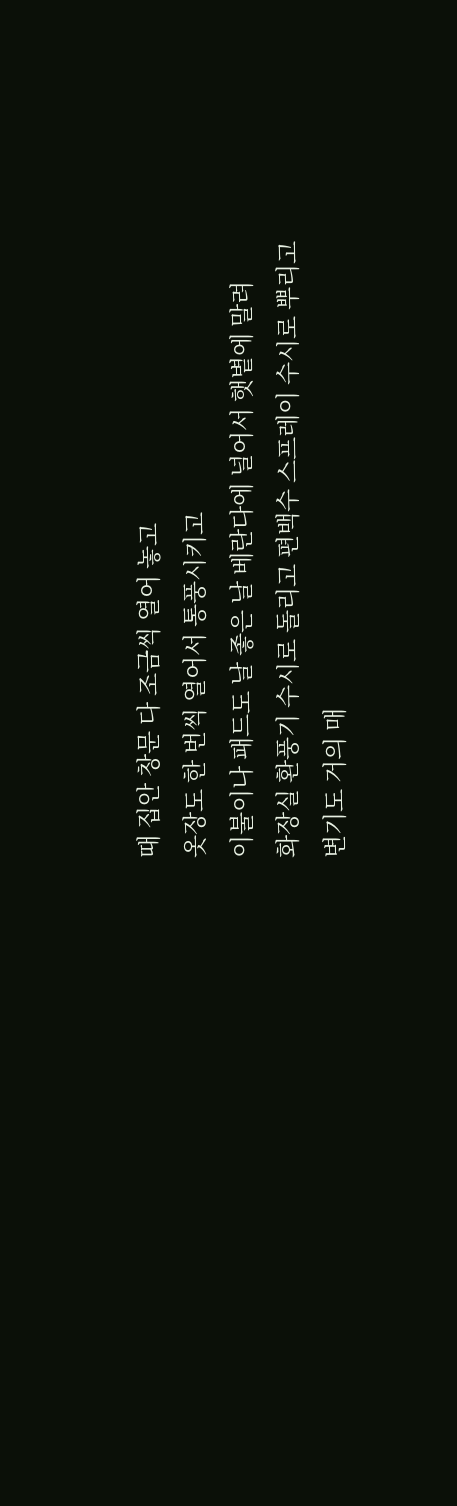때 집안 창문 다 조금씩 열어 놓고
옷장도 한 번씩 열어서 통풍시키고
이불이나 패드도 날 좋은 날 베란다에 널어서 햇볕에 말려
화장실 환풍기 수시로 돌리고 편백수 스프레이 수시로 뿌리고
변기도 거의 매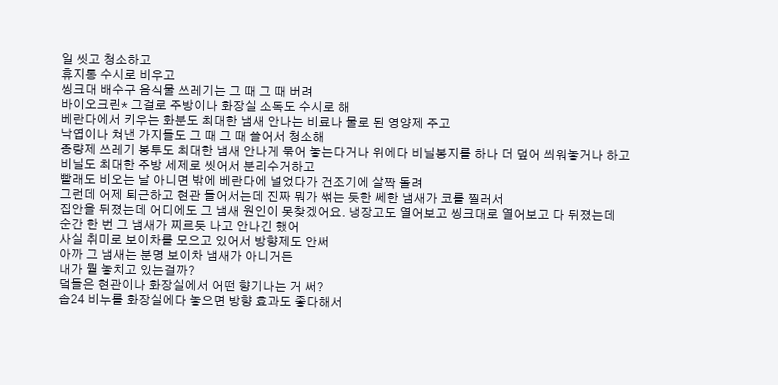일 씻고 청소하고
휴지통 수시로 비우고
씽크대 배수구 음식물 쓰레기는 그 때 그 때 버려
바이오크린* 그걸로 주방이나 화장실 소독도 수시로 해
베란다에서 키우는 화분도 최대한 냄새 안나는 비료나 물로 된 영양제 주고
낙엽이나 쳐낸 가지들도 그 때 그 때 쓸어서 청소해
종량제 쓰레기 봉투도 최대한 냄새 안나게 묶어 놓는다거나 위에다 비닐봉지를 하나 더 덮어 씌워놓거나 하고
비닐도 최대한 주방 세제로 씻어서 분리수거하고
빨래도 비오는 날 아니면 밖에 베란다에 널었다가 건조기에 살짝 돌려
그런데 어제 퇴근하고 현관 들어서는데 진짜 뭐가 썪는 듯한 쎄한 냄새가 코를 찔러서
집안을 뒤졌는데 어디에도 그 냄새 원인이 못찾겠어요. 냉장고도 열어보고 씽크대로 열어보고 다 뒤졌는데
순간 한 번 그 냄새가 찌르듯 나고 안나긴 했어
사실 취미로 보이차를 모으고 있어서 방향제도 안써
아까 그 냄새는 분명 보이차 냄새가 아니거든
내가 뭘 놓치고 있는걸까?
덬들은 현관이나 화장실에서 어떤 향기나는 거 써?
솝24 비누를 화장실에다 놓으면 방향 효과도 좋다해서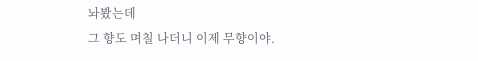놔봤는데
그 향도 며칠 나더니 이제 무향이야.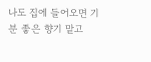나도 집에 들어오면 기분 좋은 향기 맡고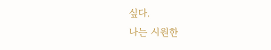싶다.
나는 시원한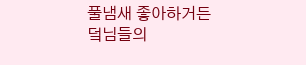풀냄새 좋아하거든
덬님들의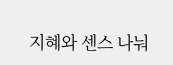지혜와 센스 나눠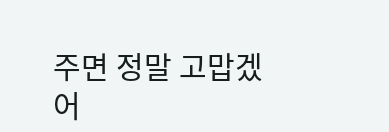주면 정말 고맙겠어